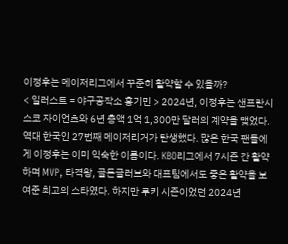이정후는 메이저리그에서 꾸준히 활약할 수 있을까?
< 일러스트 = 야구공작소 홍기민 > 2024년, 이정후는 샌프란시스코 자이언츠와 6년 총액 1억 1,300만 달러의 계약을 맺었다. 역대 한국인 27번째 메이저리거가 탄생했다. 많은 한국 팬들에게 이정후는 이미 익숙한 이름이다. KBO리그에서 7시즌 간 활약하며 MVP, 타격왕, 골든글러브와 대표팀에서도 좋은 활약을 보여준 최고의 스타였다. 하지만 루키 시즌이었던 2024년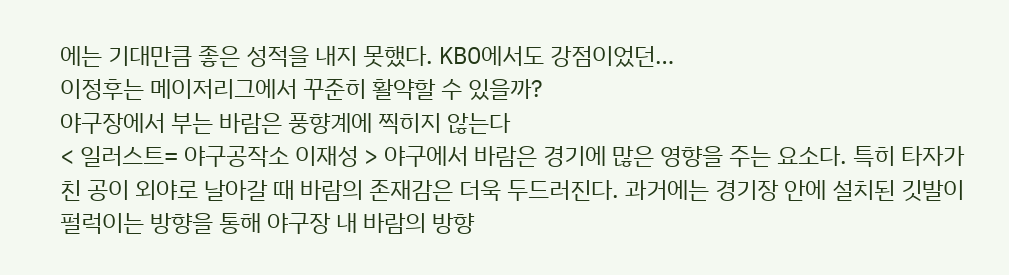에는 기대만큼 좋은 성적을 내지 못했다. KBO에서도 강점이었던…
이정후는 메이저리그에서 꾸준히 활약할 수 있을까?
야구장에서 부는 바람은 풍향계에 찍히지 않는다
< 일러스트= 야구공작소 이재성 > 야구에서 바람은 경기에 많은 영향을 주는 요소다. 특히 타자가 친 공이 외야로 날아갈 때 바람의 존재감은 더욱 두드러진다. 과거에는 경기장 안에 설치된 깃발이 펄럭이는 방향을 통해 야구장 내 바람의 방향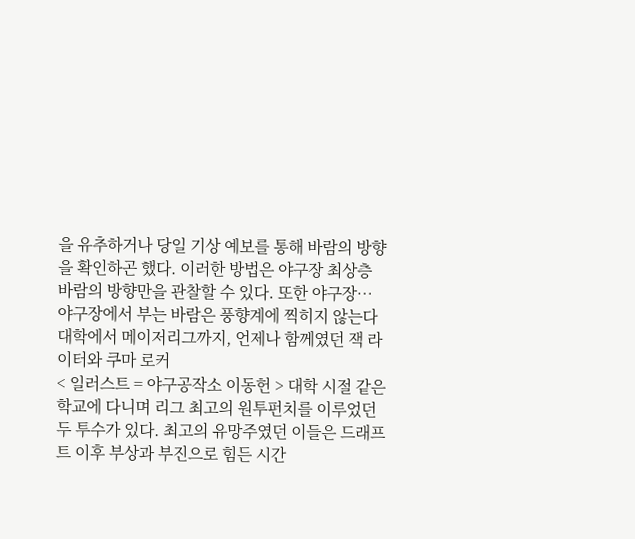을 유추하거나 당일 기상 예보를 통해 바람의 방향을 확인하곤 했다. 이러한 방법은 야구장 최상층 바람의 방향만을 관찰할 수 있다. 또한 야구장…
야구장에서 부는 바람은 풍향계에 찍히지 않는다
대학에서 메이저리그까지, 언제나 함께였던 잭 라이터와 쿠마 로커
< 일러스트 = 야구공작소 이동헌 > 대학 시절 같은 학교에 다니며 리그 최고의 원투펀치를 이루었던 두 투수가 있다. 최고의 유망주였던 이들은 드래프트 이후 부상과 부진으로 힘든 시간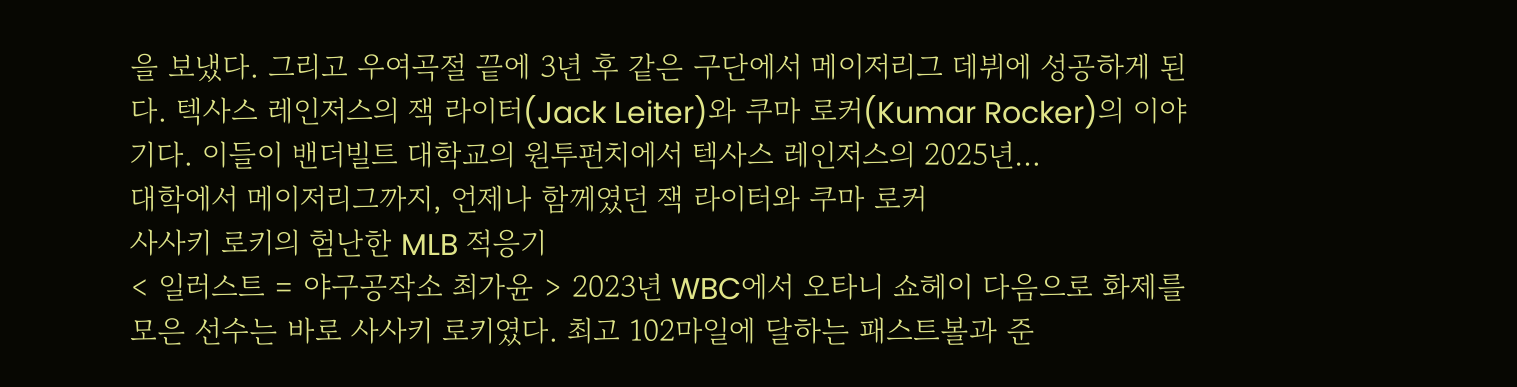을 보냈다. 그리고 우여곡절 끝에 3년 후 같은 구단에서 메이저리그 데뷔에 성공하게 된다. 텍사스 레인저스의 잭 라이터(Jack Leiter)와 쿠마 로커(Kumar Rocker)의 이야기다. 이들이 밴더빌트 대학교의 원투펀치에서 텍사스 레인저스의 2025년…
대학에서 메이저리그까지, 언제나 함께였던 잭 라이터와 쿠마 로커
사사키 로키의 험난한 MLB 적응기
< 일러스트 = 야구공작소 최가윤 > 2023년 WBC에서 오타니 쇼헤이 다음으로 화제를 모은 선수는 바로 사사키 로키였다. 최고 102마일에 달하는 패스트볼과 준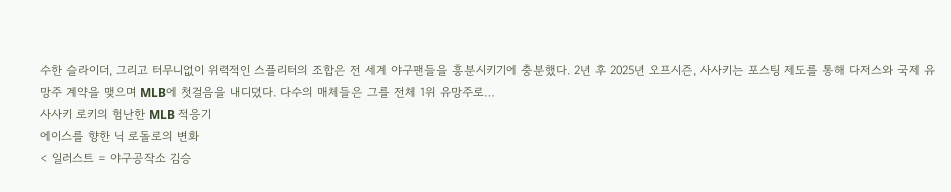수한 슬라이더, 그리고 터무니없이 위력적인 스플리터의 조합은 전 세계 야구팬들을 흥분시키기에 충분했다. 2년 후 2025년 오프시즌, 사사키는 포스팅 제도를 통해 다저스와 국제 유망주 계약을 맺으며 MLB에 첫걸음을 내디뎠다. 다수의 매체들은 그를 전체 1위 유망주로…
사사키 로키의 험난한 MLB 적응기
에이스를 향한 닉 로돌로의 변화
< 일러스트 = 야구공작소 김승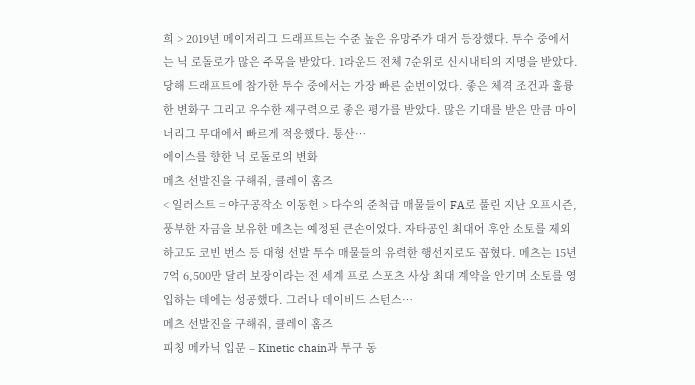희 > 2019년 메이저리그 드래프트는 수준 높은 유망주가 대거 등장했다. 투수 중에서는 닉 로돌로가 많은 주목을 받았다. 1라운드 전체 7순위로 신시내티의 지명을 받았다. 당해 드래프트에 참가한 투수 중에서는 가장 빠른 순번이었다. 좋은 체격 조건과 훌륭한 변화구 그리고 우수한 제구력으로 좋은 평가를 받았다. 많은 기대를 받은 만큼 마이너리그 무대에서 빠르게 적응했다. 통산…
에이스를 향한 닉 로돌로의 변화
메츠 선발진을 구해줘, 클레이 홈즈
< 일러스트 = 야구공작소 이동헌 > 다수의 준척급 매물들이 FA로 풀린 지난 오프시즌, 풍부한 자금을 보유한 메츠는 예정된 큰손이었다. 자타공인 최대어 후안 소토를 제외하고도 코빈 번스 등 대형 선발 투수 매물들의 유력한 행선지로도 꼽혔다. 메츠는 15년 7억 6,500만 달러 보장이라는 전 세계 프로 스포츠 사상 최대 계약을 안기며 소토를 영입하는 데에는 성공했다. 그러나 데이비드 스턴스…
메츠 선발진을 구해줘, 클레이 홈즈
피칭 메카닉 입문 – Kinetic chain과 투구 동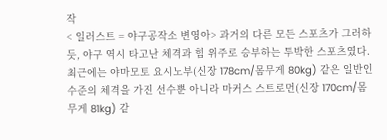작
< 일러스트 = 야구공작소 변영아> 과거의 다른 모든 스포츠가 그러하듯, 야구 역시 타고난 체격과 힘 위주로 승부하는 투박한 스포츠였다. 최근에는 야마모토 요시노부(신장 178cm/몸무게 80kg) 같은 일반인 수준의 체격을 가진 선수뿐 아니라 마커스 스트로먼(신장 170cm/몸무게 81kg) 같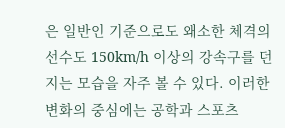은 일반인 기준으로도 왜소한 체격의 선수도 150km/h 이상의 강속구를 던지는 모습을 자주 볼 수 있다. 이러한 변화의 중심에는 공학과 스포츠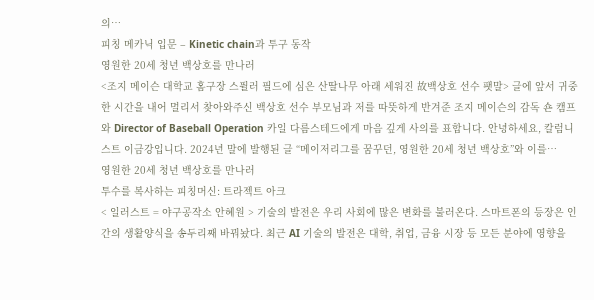의…
피칭 메카닉 입문 – Kinetic chain과 투구 동작
영원한 20세 청년 백상호를 만나러
<조지 메이슨 대학교 홈구장 스퓔러 필드에 심은 산딸나무 아래 세워진 故백상호 선수 팻말> 글에 앞서 귀중한 시간을 내어 멀리서 찾아와주신 백상호 선수 부모님과 저를 따뜻하게 반겨준 조지 메이슨의 감독 숀 캠프와 Director of Baseball Operation 카일 다름스테드에게 마음 깊게 사의를 표합니다. 안녕하세요, 칼럼니스트 이금강입니다. 2024년 말에 발행된 글 “메이저리그를 꿈꾸던, 영원한 20세 청년 백상호”와 이를…
영원한 20세 청년 백상호를 만나러
투수를 복사하는 피칭머신: 트라젝트 아크
< 일러스트 = 야구공작소 안혜원 > 기술의 발전은 우리 사회에 많은 변화를 불러온다. 스마트폰의 등장은 인간의 생활양식을 송두리째 바꿔놨다. 최근 AI 기술의 발전은 대학, 취업, 금융 시장 등 모든 분야에 영향을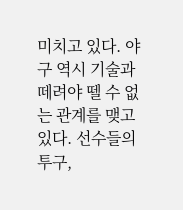미치고 있다. 야구 역시 기술과 떼려야 뗄 수 없는 관계를 맺고 있다. 선수들의 투구,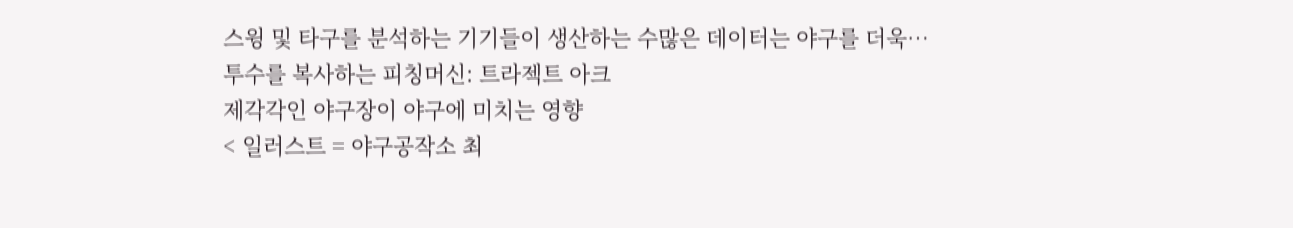스윙 및 타구를 분석하는 기기들이 생산하는 수많은 데이터는 야구를 더욱…
투수를 복사하는 피칭머신: 트라젝트 아크
제각각인 야구장이 야구에 미치는 영향
< 일러스트 = 야구공작소 최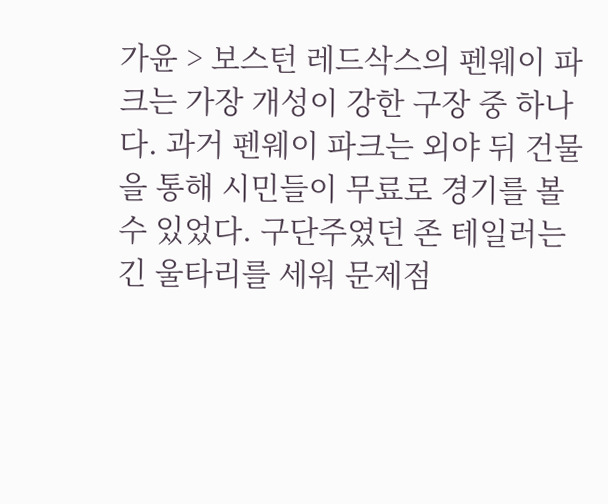가윤 > 보스턴 레드삭스의 펜웨이 파크는 가장 개성이 강한 구장 중 하나다. 과거 펜웨이 파크는 외야 뒤 건물을 통해 시민들이 무료로 경기를 볼 수 있었다. 구단주였던 존 테일러는 긴 울타리를 세워 문제점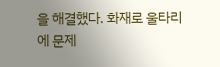을 해결했다. 화재로 울타리에 문제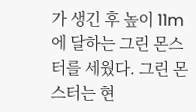가 생긴 후 높이 11m에 달하는 그린 몬스터를 세웠다. 그린 몬스터는 현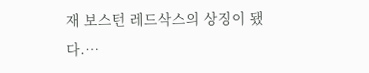재 보스턴 레드삭스의 상징이 됐다.…